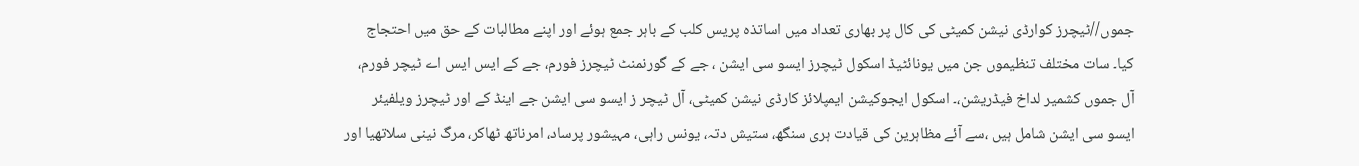جموں//ٹیچرز کوارڈی نیشن کمیٹی کی کال پر بھاری تعداد میں اساتذہ پریس کلب کے باہر جمع ہوئے اور اپنے مطالبات کے حق میں احتجاج کیا۔ سات مختلف تنظیموں جن میں یونائٹیڈ اسکول ٹیچرز ایسو سی ایشن ، جے کے گورنمنٹ ٹیچرز فورم، جے کے ایس ایس اے ٹیچر فورم، آل جموں کشمیر لداخ فیڈریشن،۔ اسکول ایجوکیشن ایمپلائز کارڈی نیشن کمیٹی، آل ٹیچر ز ایسو سی ایشن جے اینڈ کے اور ٹیچرز ویلفیئر ایسو سی ایشن شامل ہیں ،سے آئے مظاہرین کی قیادت ہری سنگھ، ستیش دتہ، یونس راہی، مہیشور پرساد، امرناتھ ٹھاکر، مرگ نینی سلاتھیا اور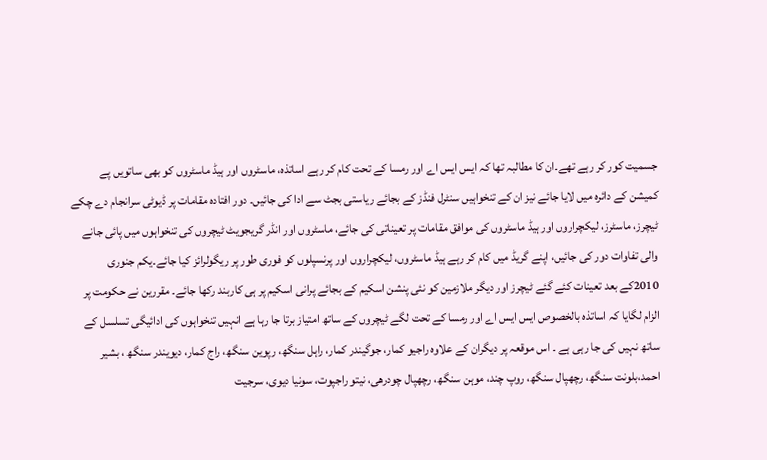جسمیت کور کر رہے تھے۔ان کا مطالبہ تھا کہ ایس ایس اے اور رمسا کے تحت کام کر رہے اساتذہ، ماسٹروں اور ہیڈ ماسٹروں کو بھی ساتویں پے کمیشن کے دائرہ میں لایا جائے نیز ان کے تنخواہیں سنٹرل فنڈز کے بجائے ریاستی بجٹ سے ادا کی جائیں۔ دور افتادہ مقامات پر ڈیوٹی سرانجام دے چکے ٹیچرز، ماسٹرز، لیکچراروں اور ہیڈ ماسٹروں کی موافق مقامات پر تعیناتی کی جائے، ماسٹروں اور انڈر گریجویٹ ٹیچروں کی تنخواہوں میں پائی جانے والی تفاوات دور کی جائیں، اپنے گریڈ میں کام کر رہے ہیڈ ماسٹروں، لیکچراروں اور پرنسپلوں کو فوری طور پر ریگولرائز کیا جائے۔یکم جنوری 2010کے بعد تعینات کئے گئے ٹیچرز اور دیگر ملازمین کو نئی پنشن اسکیم کے بجائے پرانی اسکیم پر ہی کاربند رکھا جائے۔ مقررین نے حکومت پر الزام لگایا کہ اساتذہ بالخصوص ایس ایس اے اور رمسا کے تحت لگے ٹیچروں کے ساتھ امتیاز برتا جا رہا ہے انہیں تنخواہوں کی ادائیگی تسلسل کے ساتھ نہیں کی جا رہی ہے ۔ اس موقعہ پر دیگران کے علاوہ راجیو کمار، جوگیندر کمار، راہل سنگھ، رپوین سنگھ، راج کمار، دیویندر سنگھ ، بشیر احمد،بلونت سنگھ، رچھپال سنگھ، روپ چند، موہن سنگھ، رچھپال چودرھی، نیتو راجپوت، سونیا دیوی، سرجیت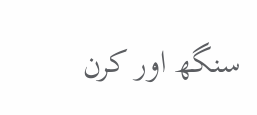سنگھ اور کرن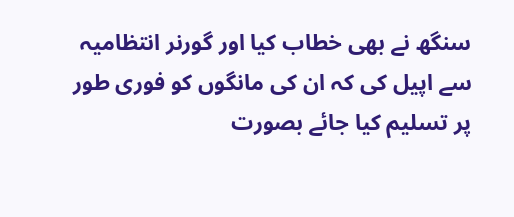سنگھ نے بھی خطاب کیا اور گورنر انتظامیہ سے اپیل کی کہ ان کی مانگوں کو فوری طور پر تسلیم کیا جائے بصورت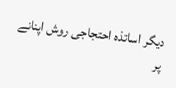دیگر اساتذہ احتجاجی روش اپنانے پر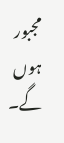مجبور ہوں گے۔